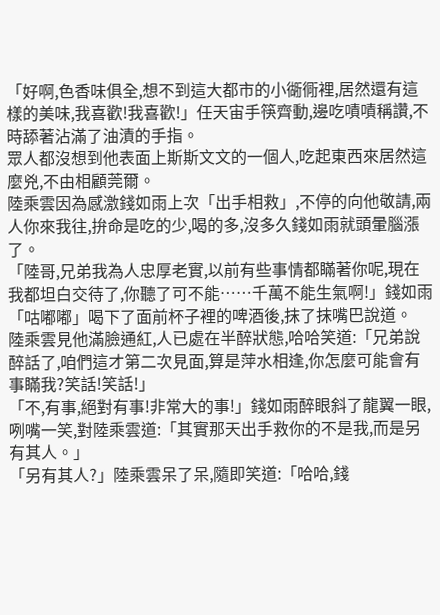「好啊,色香味俱全,想不到這大都市的小衚衕裡,居然還有這樣的美味,我喜歡!我喜歡!」任天宙手筷齊動,邊吃嘖嘖稱讚,不時舔著沾滿了油漬的手指。
眾人都沒想到他表面上斯斯文文的一個人,吃起東西來居然這麼兇,不由相顧莞爾。
陸乘雲因為感激錢如雨上次「出手相救」,不停的向他敬請,兩人你來我往,拚命是吃的少,喝的多,沒多久錢如雨就頭暈腦漲了。
「陸哥,兄弟我為人忠厚老實,以前有些事情都瞞著你呢,現在我都坦白交待了,你聽了可不能……千萬不能生氣啊!」錢如雨「咕嘟嘟」喝下了面前杯子裡的啤酒後,抹了抹嘴巴說道。
陸乘雲見他滿臉通紅,人已處在半醉狀態,哈哈笑道:「兄弟說醉話了,咱們這才第二次見面,算是萍水相逢,你怎麼可能會有事瞞我?笑話!笑話!」
「不,有事,絕對有事!非常大的事!」錢如雨醉眼斜了龍翼一眼,咧嘴一笑,對陸乘雲道:「其實那天出手救你的不是我,而是另有其人。」
「另有其人?」陸乘雲呆了呆,隨即笑道:「哈哈,錢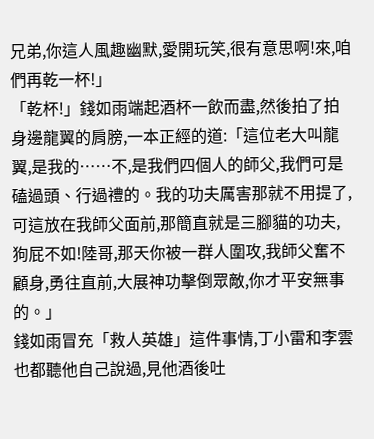兄弟,你這人風趣幽默,愛開玩笑,很有意思啊!來,咱們再乾一杯!」
「乾杯!」錢如雨端起酒杯一飲而盡,然後拍了拍身邊龍翼的肩膀,一本正經的道:「這位老大叫龍翼,是我的……不,是我們四個人的師父,我們可是磕過頭、行過禮的。我的功夫厲害那就不用提了,可這放在我師父面前,那簡直就是三腳貓的功夫,狗屁不如!陸哥,那天你被一群人圍攻,我師父奮不顧身,勇往直前,大展神功擊倒眾敵,你才平安無事的。」
錢如雨冒充「救人英雄」這件事情,丁小雷和李雲也都聽他自己說過,見他酒後吐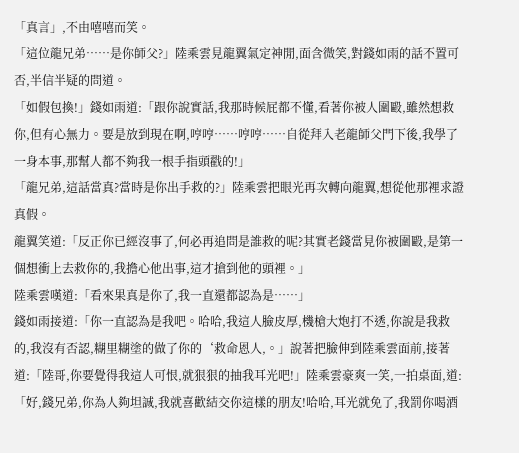「真言」,不由嘻嘻而笑。
「這位龍兄弟……是你師父?」陸乘雲見龍翼氣定神閒,面含微笑,對錢如雨的話不置可否,半信半疑的問道。
「如假包換!」錢如雨道:「跟你說實話,我那時候屁都不懂,看著你被人圍毆,雖然想救你,但有心無力。要是放到現在啊,哼哼……哼哼……自從拜入老龍師父門下後,我學了一身本事,那幫人都不夠我一根手指頭戳的!」
「龍兄弟,這話當真?當時是你出手救的?」陸乘雲把眼光再次轉向龍翼,想從他那裡求證真假。
龍翼笑道:「反正你已經沒事了,何必再追問是誰救的呢?其實老錢當見你被圍毆,是第一個想衝上去救你的,我擔心他出事,這才搶到他的頭裡。」
陸乘雲嘆道:「看來果真是你了,我一直還都認為是……」
錢如雨接道:「你一直認為是我吧。哈哈,我這人臉皮厚,機槍大炮打不透,你說是我救的,我沒有否認,糊里糊塗的做了你的‘救命恩人,。」說著把臉伸到陸乘雲面前,接著道:「陸哥,你要覺得我這人可恨,就狠狠的抽我耳光吧!」陸乘雲豪爽一笑,一拍桌面,道:「好,錢兄弟,你為人夠坦誠,我就喜歡結交你這樣的朋友!哈哈,耳光就免了,我罰你喝酒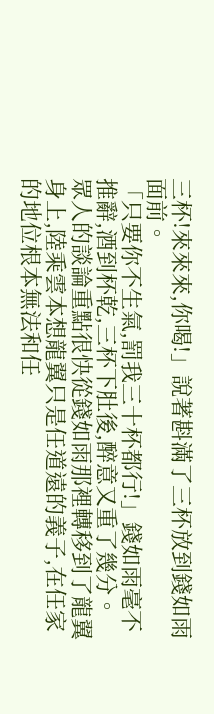三杯!來來來,你喝!」說著斟滿了三杯放到錢如雨面前。
「只要你不生氣,罰我三十杯都行!」錢如雨毫不推辭,酒到杯乾,三杯下肚後,醉意又重了幾分。
眾人的談論重點很快從錢如雨那裡轉移到了龍翼身上,陸乘雲本想龍翼只是任道遠的義子,在任家的地位根本無法和任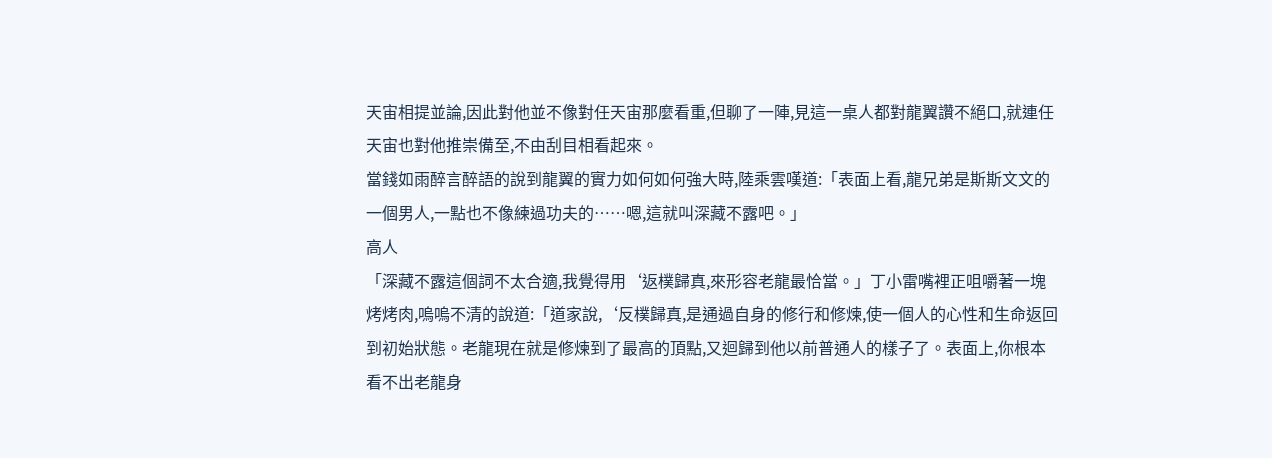天宙相提並論,因此對他並不像對任天宙那麼看重,但聊了一陣,見這一桌人都對龍翼讚不絕口,就連任天宙也對他推崇備至,不由刮目相看起來。
當錢如雨醉言醉語的說到龍翼的實力如何如何強大時,陸乘雲嘆道:「表面上看,龍兄弟是斯斯文文的一個男人,一點也不像練過功夫的……嗯,這就叫深藏不露吧。」
高人
「深藏不露這個詞不太合適,我覺得用‘返樸歸真,來形容老龍最恰當。」丁小雷嘴裡正咀嚼著一塊烤烤肉,嗚嗚不清的說道:「道家說,‘反樸歸真,是通過自身的修行和修煉,使一個人的心性和生命返回到初始狀態。老龍現在就是修煉到了最高的頂點,又迴歸到他以前普通人的樣子了。表面上,你根本看不出老龍身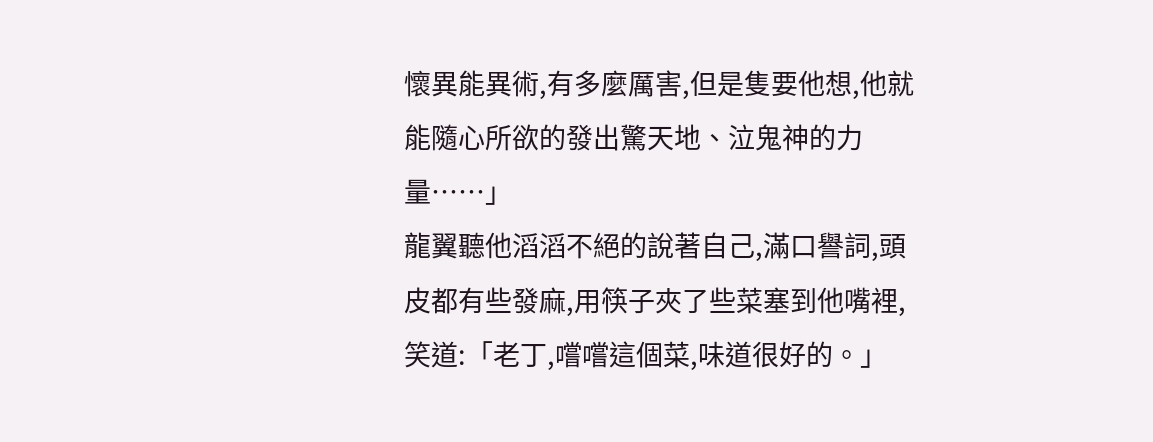懷異能異術,有多麼厲害,但是隻要他想,他就能隨心所欲的發出驚天地、泣鬼神的力量……」
龍翼聽他滔滔不絕的說著自己,滿口譽詞,頭皮都有些發麻,用筷子夾了些菜塞到他嘴裡,笑道:「老丁,嚐嚐這個菜,味道很好的。」